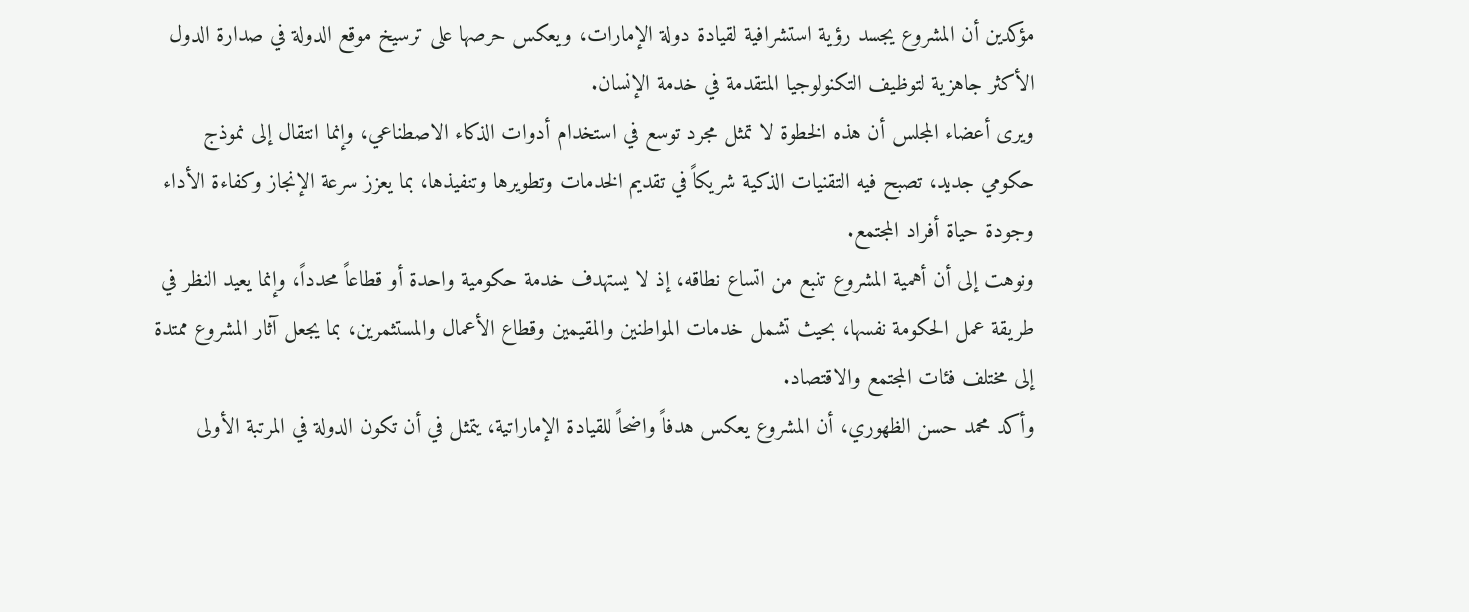مؤكدين أن المشروع يجسد رؤية استشرافية لقيادة دولة الإمارات، ويعكس حرصها على ترسيخ موقع الدولة في صدارة الدول الأكثر جاهزية لتوظيف التكنولوجيا المتقدمة في خدمة الإنسان.
ويرى أعضاء المجلس أن هذه الخطوة لا تمثل مجرد توسع في استخدام أدوات الذكاء الاصطناعي، وإنما انتقال إلى نموذج حكومي جديد، تصبح فيه التقنيات الذكية شريكاً في تقديم الخدمات وتطويرها وتنفيذها، بما يعزز سرعة الإنجاز وكفاءة الأداء وجودة حياة أفراد المجتمع.
ونوهت إلى أن أهمية المشروع تنبع من اتساع نطاقه، إذ لا يستهدف خدمة حكومية واحدة أو قطاعاً محدداً، وإنما يعيد النظر في طريقة عمل الحكومة نفسها، بحيث تشمل خدمات المواطنين والمقيمين وقطاع الأعمال والمستثمرين، بما يجعل آثار المشروع ممتدة إلى مختلف فئات المجتمع والاقتصاد.
وأكد محمد حسن الظهوري، أن المشروع يعكس هدفاً واضحاً للقيادة الإماراتية، يتمثل في أن تكون الدولة في المرتبة الأولى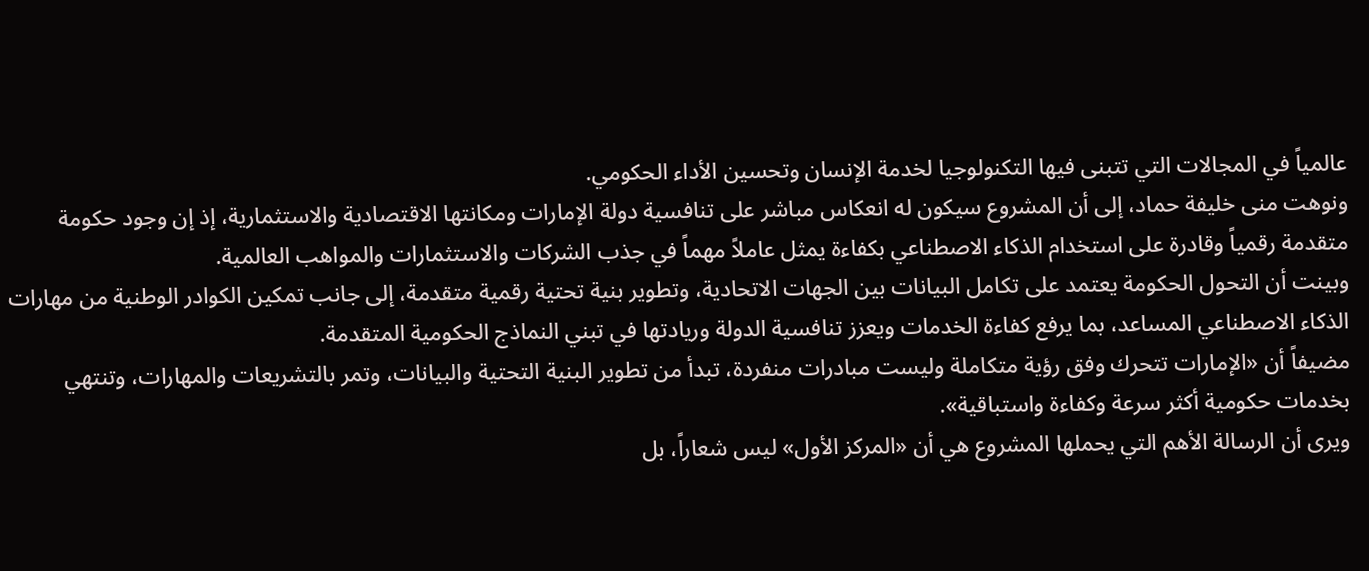عالمياً في المجالات التي تتبنى فيها التكنولوجيا لخدمة الإنسان وتحسين الأداء الحكومي.
ونوهت منى خليفة حماد، إلى أن المشروع سيكون له انعكاس مباشر على تنافسية دولة الإمارات ومكانتها الاقتصادية والاستثمارية، إذ إن وجود حكومة متقدمة رقمياً وقادرة على استخدام الذكاء الاصطناعي بكفاءة يمثل عاملاً مهماً في جذب الشركات والاستثمارات والمواهب العالمية.
وبينت أن التحول الحكومة يعتمد على تكامل البيانات بين الجهات الاتحادية، وتطوير بنية تحتية رقمية متقدمة، إلى جانب تمكين الكوادر الوطنية من مهارات الذكاء الاصطناعي المساعد، بما يرفع كفاءة الخدمات ويعزز تنافسية الدولة وريادتها في تبني النماذج الحكومية المتقدمة.
مضيفاً أن «الإمارات تتحرك وفق رؤية متكاملة وليست مبادرات منفردة، تبدأ من تطوير البنية التحتية والبيانات، وتمر بالتشريعات والمهارات، وتنتهي بخدمات حكومية أكثر سرعة وكفاءة واستباقية».
ويرى أن الرسالة الأهم التي يحملها المشروع هي أن «المركز الأول» ليس شعاراً، بل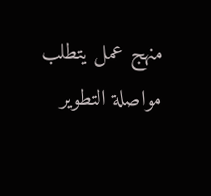منهج عمل يتطلب مواصلة التطوير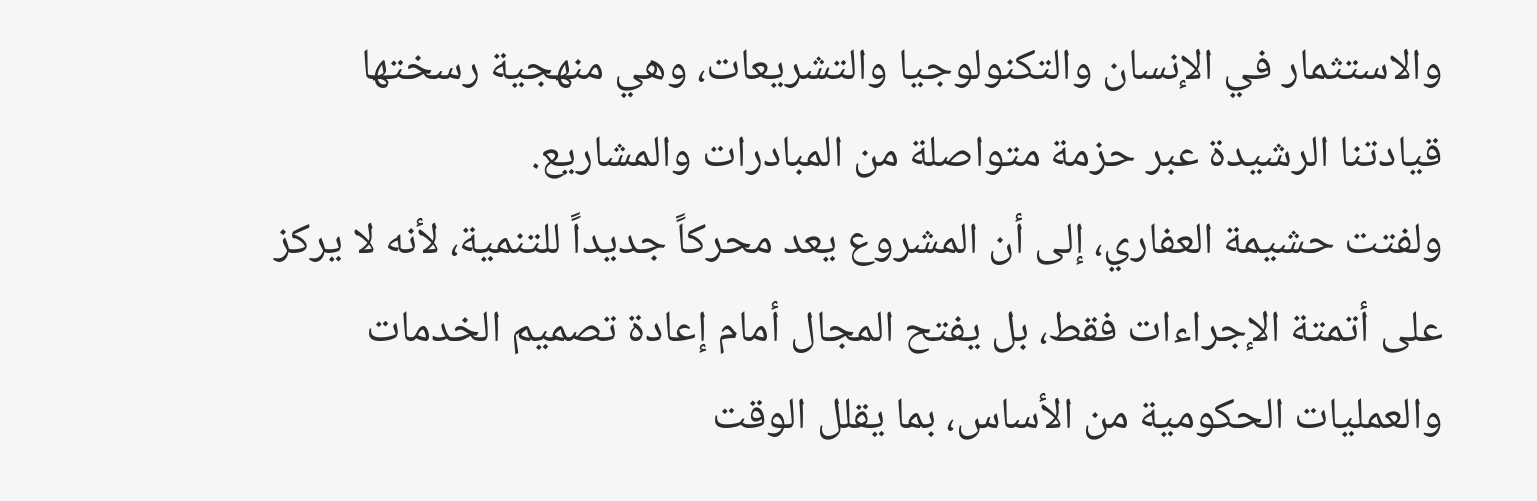والاستثمار في الإنسان والتكنولوجيا والتشريعات، وهي منهجية رسختها قيادتنا الرشيدة عبر حزمة متواصلة من المبادرات والمشاريع.
ولفتت حشيمة العفاري، إلى أن المشروع يعد محركاً جديداً للتنمية، لأنه لا يركز على أتمتة الإجراءات فقط، بل يفتح المجال أمام إعادة تصميم الخدمات والعمليات الحكومية من الأساس، بما يقلل الوقت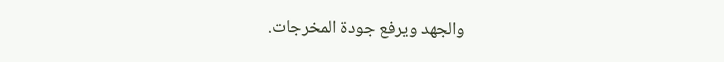والجهد ويرفع جودة المخرجات.